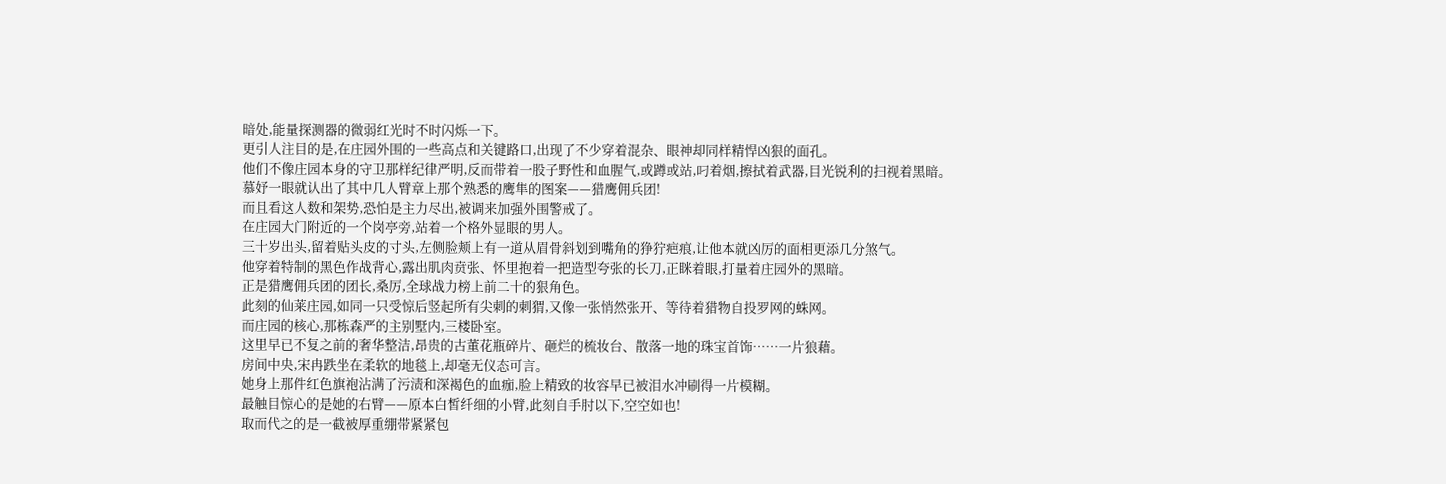暗处,能量探测器的微弱红光时不时闪烁一下。
更引人注目的是,在庄园外围的一些高点和关键路口,出现了不少穿着混杂、眼神却同样精悍凶狠的面孔。
他们不像庄园本身的守卫那样纪律严明,反而带着一股子野性和血腥气,或蹲或站,叼着烟,擦拭着武器,目光锐利的扫视着黑暗。
慕妤一眼就认出了其中几人臂章上那个熟悉的鹰隼的图案——猎鹰佣兵团!
而且看这人数和架势,恐怕是主力尽出,被调来加强外围警戒了。
在庄园大门附近的一个岗亭旁,站着一个格外显眼的男人。
三十岁出头,留着贴头皮的寸头,左侧脸颊上有一道从眉骨斜划到嘴角的狰狞疤痕,让他本就凶厉的面相更添几分煞气。
他穿着特制的黑色作战背心,露出肌肉贲张、怀里抱着一把造型夸张的长刀,正眯着眼,打量着庄园外的黑暗。
正是猎鹰佣兵团的团长,桑厉,全球战力榜上前二十的狠角色。
此刻的仙莱庄园,如同一只受惊后竖起所有尖刺的刺猬,又像一张悄然张开、等待着猎物自投罗网的蛛网。
而庄园的核心,那栋森严的主别墅内,三楼卧室。
这里早已不复之前的奢华整洁,昂贵的古董花瓶碎片、砸烂的梳妆台、散落一地的珠宝首饰……一片狼藉。
房间中央,宋冉跌坐在柔软的地毯上,却毫无仪态可言。
她身上那件红色旗袍沾满了污渍和深褐色的血痂,脸上精致的妆容早已被泪水冲刷得一片模糊。
最触目惊心的是她的右臂——原本白皙纤细的小臂,此刻自手肘以下,空空如也!
取而代之的是一截被厚重绷带紧紧包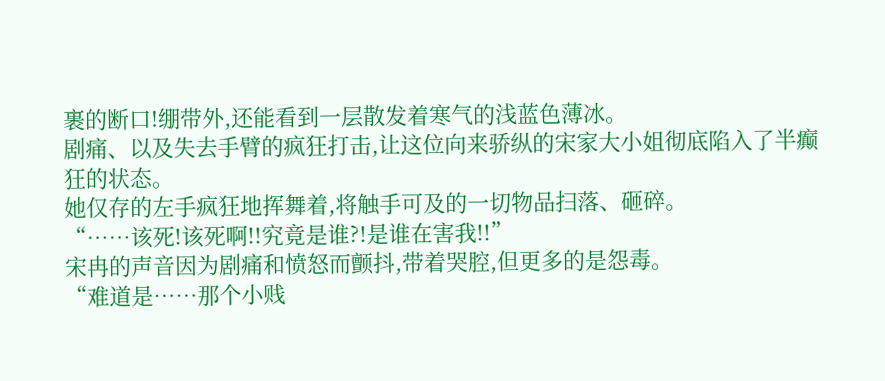裹的断口!绷带外,还能看到一层散发着寒气的浅蓝色薄冰。
剧痛、以及失去手臂的疯狂打击,让这位向来骄纵的宋家大小姐彻底陷入了半癫狂的状态。
她仅存的左手疯狂地挥舞着,将触手可及的一切物品扫落、砸碎。
“……该死!该死啊!!究竟是谁?!是谁在害我!!”
宋冉的声音因为剧痛和愤怒而颤抖,带着哭腔,但更多的是怨毒。
“难道是……那个小贱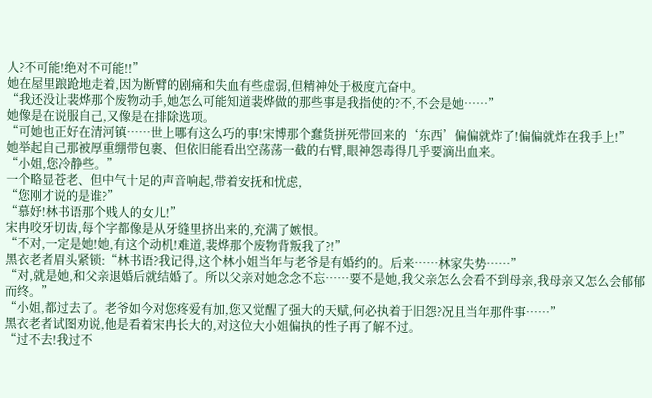人?不可能!绝对不可能!!”
她在屋里踉跄地走着,因为断臂的剧痛和失血有些虚弱,但精神处于极度亢奋中。
“我还没让裴烨那个废物动手,她怎么可能知道裴烨做的那些事是我指使的?不,不会是她……”
她像是在说服自己,又像是在排除选项。
“可她也正好在清河镇……世上哪有这么巧的事!宋博那个蠢货拼死带回来的‘东西’偏偏就炸了!偏偏就炸在我手上!”
她举起自己那被厚重绷带包裹、但依旧能看出空荡荡一截的右臂,眼神怨毒得几乎要滴出血来。
“小姐,您冷静些。”
一个略显苍老、但中气十足的声音响起,带着安抚和忧虑,
“您刚才说的是谁?”
“慕妤!林书语那个贱人的女儿!”
宋冉咬牙切齿,每个字都像是从牙缝里挤出来的,充满了嫉恨。
“不对,一定是她!她,有这个动机!难道,裴烨那个废物背叛我了?!”
黑衣老者眉头紧锁:“林书语?我记得,这个林小姐当年与老爷是有婚约的。后来……林家失势……”
“对,就是她,和父亲退婚后就结婚了。所以父亲对她念念不忘……要不是她,我父亲怎么会看不到母亲,我母亲又怎么会郁郁而终。”
“小姐,都过去了。老爷如今对您疼爱有加,您又觉醒了强大的天赋,何必执着于旧怨?况且当年那件事……”
黑衣老者试图劝说,他是看着宋冉长大的,对这位大小姐偏执的性子再了解不过。
“过不去!我过不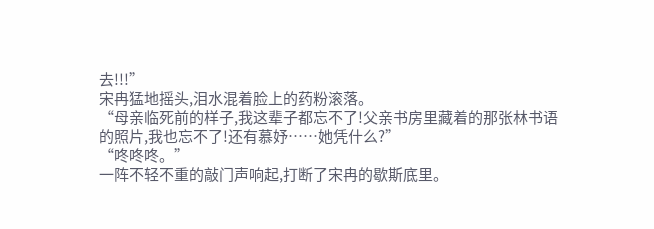去!!!”
宋冉猛地摇头,泪水混着脸上的药粉滚落。
“母亲临死前的样子,我这辈子都忘不了!父亲书房里藏着的那张林书语的照片,我也忘不了!还有慕妤……她凭什么?”
“咚咚咚。”
一阵不轻不重的敲门声响起,打断了宋冉的歇斯底里。